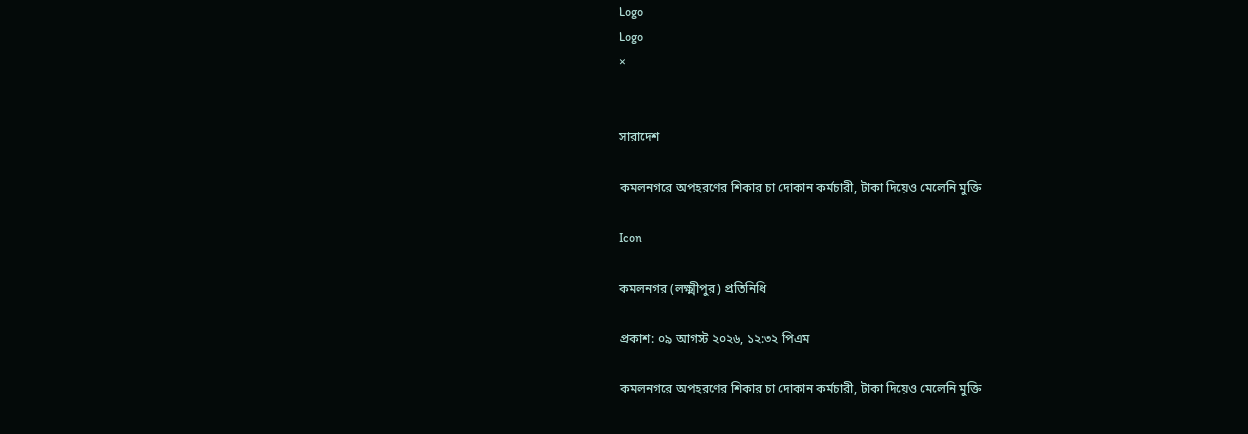Logo
Logo
×


সারাদেশ

কমলনগরে অপহরণের শিকার চা দোকান কর্মচারী, টাকা দিয়েও মেলেনি মুক্তি

Icon

কমলনগর (লক্ষ্মীপুর) প্রতিনিধি

প্রকাশ: ০৯ আগস্ট ২০২৬, ১২:৩২ পিএম

কমলনগরে অপহরণের শিকার চা দোকান কর্মচারী, টাকা দিয়েও মেলেনি মুক্তি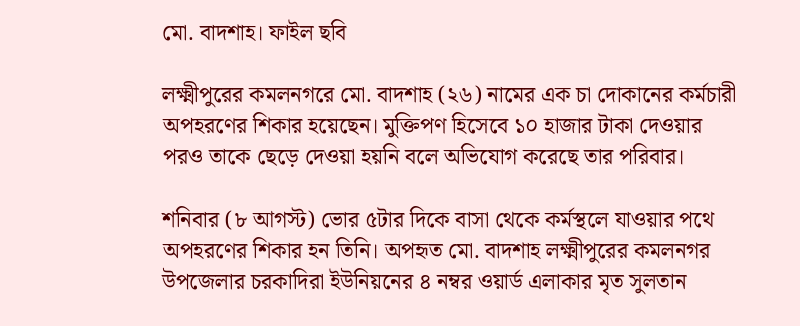মো. বাদশাহ। ফাইল ছবি

লক্ষ্মীপুরের কমলনগরে মো. বাদশাহ (২৬) নামের এক চা দোকানের কর্মচারী অপহরণের শিকার হয়েছেন। মুক্তিপণ হিসেবে ১০ হাজার টাকা দেওয়ার পরও তাকে ছেড়ে দেওয়া হয়নি বলে অভিযোগ করেছে তার পরিবার।

শনিবার (৮ আগস্ট) ভোর ৫টার দিকে বাসা থেকে কর্মস্থলে যাওয়ার পথে অপহরণের শিকার হন তিনি। অপহৃত মো. বাদশাহ লক্ষ্মীপুরের কমলনগর উপজেলার চরকাদিরা ইউনিয়নের ৪ নম্বর ওয়ার্ড এলাকার মৃত সুলতান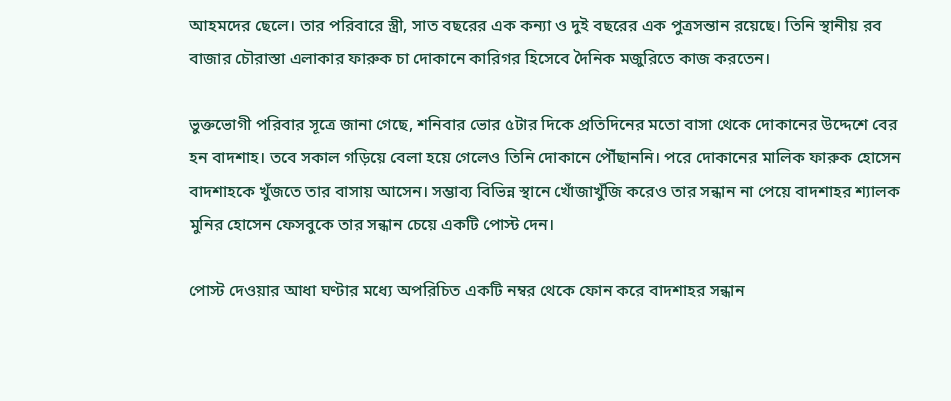আহমদের ছেলে। তার পরিবারে স্ত্রী, সাত বছরের এক কন্যা ও দুই বছরের এক পুত্রসন্তান রয়েছে। তিনি স্থানীয় রব বাজার চৌরাস্তা এলাকার ফারুক চা দোকানে কারিগর হিসেবে দৈনিক মজুরিতে কাজ করতেন।

ভুক্তভোগী পরিবার সূত্রে জানা গেছে, শনিবার ভোর ৫টার দিকে প্রতিদিনের মতো বাসা থেকে দোকানের উদ্দেশে বের হন বাদশাহ। তবে সকাল গড়িয়ে বেলা হয়ে গেলেও তিনি দোকানে পৌঁছাননি। পরে দোকানের মালিক ফারুক হোসেন বাদশাহকে খুঁজতে তার বাসায় আসেন। সম্ভাব্য বিভিন্ন স্থানে খোঁজাখুঁজি করেও তার সন্ধান না পেয়ে বাদশাহর শ্যালক মুনির হোসেন ফেসবুকে তার সন্ধান চেয়ে একটি পোস্ট দেন।

পোস্ট দেওয়ার আধা ঘণ্টার মধ্যে অপরিচিত একটি নম্বর থেকে ফোন করে বাদশাহর সন্ধান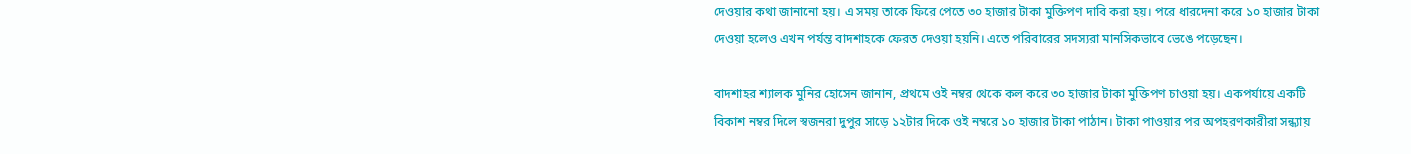দেওয়ার কথা জানানো হয়। এ সময় তাকে ফিরে পেতে ৩০ হাজার টাকা মুক্তিপণ দাবি করা হয়। পরে ধারদেনা করে ১০ হাজার টাকা দেওয়া হলেও এখন পর্যন্ত বাদশাহকে ফেরত দেওয়া হয়নি। এতে পরিবারের সদস্যরা মানসিকভাবে ভেঙে পড়েছেন।

বাদশাহর শ্যালক মুনির হোসেন জানান, প্রথমে ওই নম্বর থেকে কল করে ৩০ হাজার টাকা মুক্তিপণ চাওয়া হয়। একপর্যায়ে একটি বিকাশ নম্বর দিলে স্বজনরা দুপুর সাড়ে ১২টার দিকে ওই নম্বরে ১০ হাজার টাকা পাঠান। টাকা পাওয়ার পর অপহরণকারীরা সন্ধ্যায়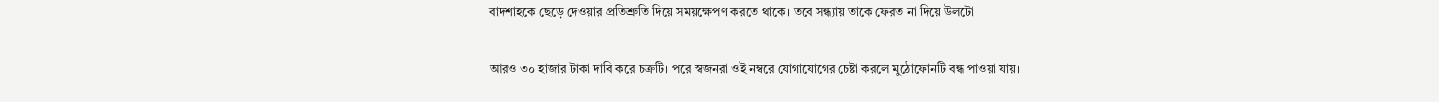বাদশাহকে ছেড়ে দেওয়ার প্রতিশ্রুতি দিয়ে সময়ক্ষেপণ করতে থাকে। তবে সন্ধ্যায় তাকে ফেরত না দিয়ে উলটো

আরও ৩০ হাজার টাকা দাবি করে চক্রটি। পরে স্বজনরা ওই নম্বরে যোগাযোগের চেষ্টা করলে মুঠোফোনটি বন্ধ পাওয়া যায়।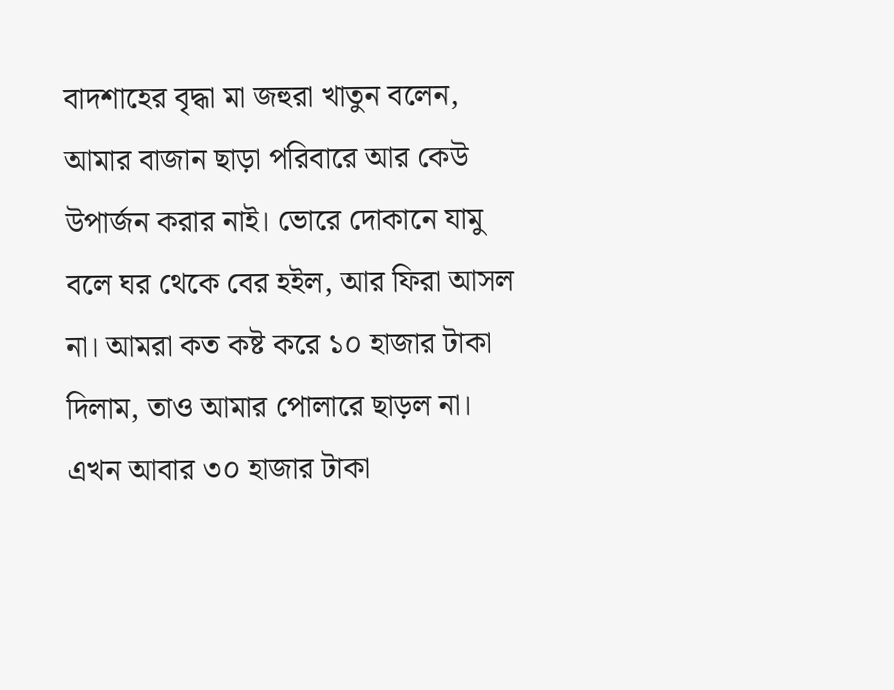বাদশাহের বৃদ্ধা মা জহুরা খাতুন বলেন, আমার বাজান ছাড়া পরিবারে আর কেউ উপার্জন করার নাই। ভোরে দোকানে যামু বলে ঘর থেকে বের হইল, আর ফিরা আসল না। আমরা কত কষ্ট করে ১০ হাজার টাকা দিলাম, তাও আমার পোলারে ছাড়ল না। এখন আবার ৩০ হাজার টাকা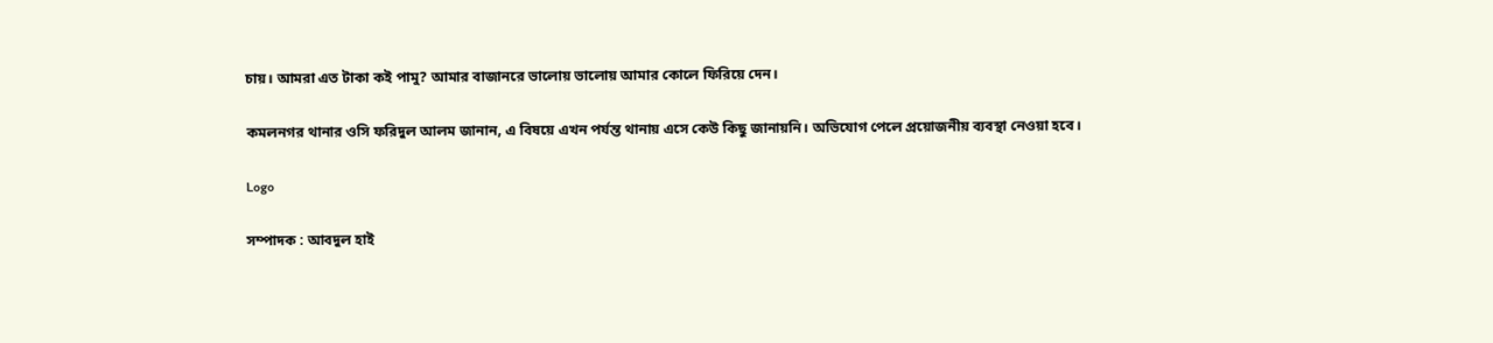চায়। আমরা এত টাকা কই পামু? আমার বাজানরে ভালোয় ভালোয় আমার কোলে ফিরিয়ে দেন।

কমলনগর থানার ওসি ফরিদুল আলম জানান, এ বিষয়ে এখন পর্যন্ত থানায় এসে কেউ কিছু জানায়নি। অভিযোগ পেলে প্রয়োজনীয় ব্যবস্থা নেওয়া হবে।

Logo

সম্পাদক : আবদুল হাই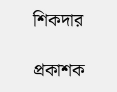শিকদার

প্রকাশক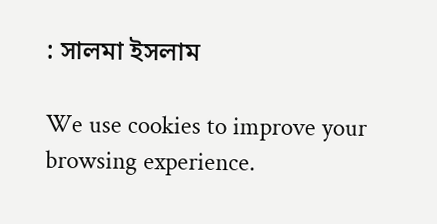: সালমা ইসলাম

We use cookies to improve your browsing experience.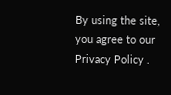By using the site, you agree to our Privacy Policy .